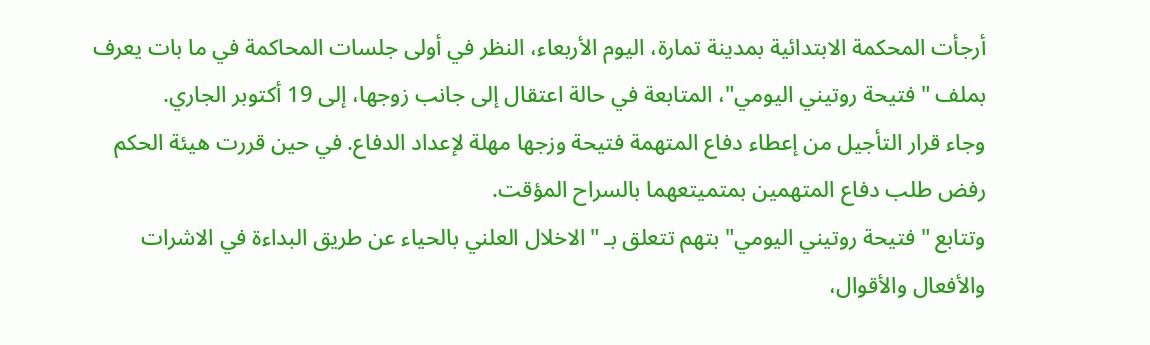أرجأت المحكمة الابتدائية بمدينة تمارة، اليوم الأربعاء، النظر في أولى جلسات المحاكمة في ما بات يعرف بملف "فتيحة روتيني اليومي"، المتابعة في حالة اعتقال إلى جانب زوجها، إلى 19 أكتوبر الجاري.
وجاء قرار التأجيل من إعطاء دفاع المتهمة فتيحة وزجها مهلة لإعداد الدفاع. في حين قررت هيئة الحكم رفض طلب دفاع المتهمين بمتميتعهما بالسراح المؤقت.
وتتابع "فتيحة روتيني اليومي" بتهم تتعلق بـ "الاخلال العلني بالحياء عن طريق البداءة في الاشرات والأفعال والأقوال،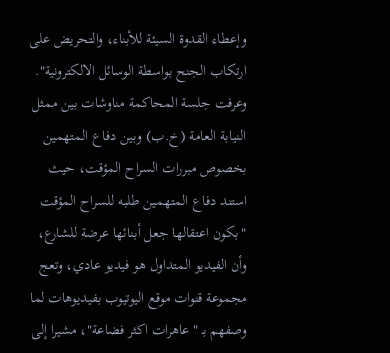وإعطاء القدوة السيئة للأبناء، والتحريض على ارتكاب الجنح بواسطة الوسائل الالكترونية".
وعرفت جلسة المحاكمة مناوشات بين ممثل النيابة العامة (خ.ب) وبين دفاع المتهمين بخصوص مبررات السراح المؤقت، حيث استند دفاع المتهمين طلبه للسراح المؤقت "بكون اعتقالها جعل أبنائها عرضة للشارع، وأن الفيديو المتداول هو فيديو عادي، وتعج مجموعة قنوات موقع اليوتيوب بفيديوهات لما وصفهم بـ "عاهرات اكثر فضاعة"، مشيرا إلى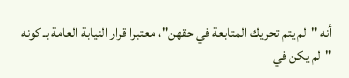أنه "لم يتم تحريك المتابعة في حقهن"، معتبرا قرار النيابة العامة بـ كونه "لم يكن في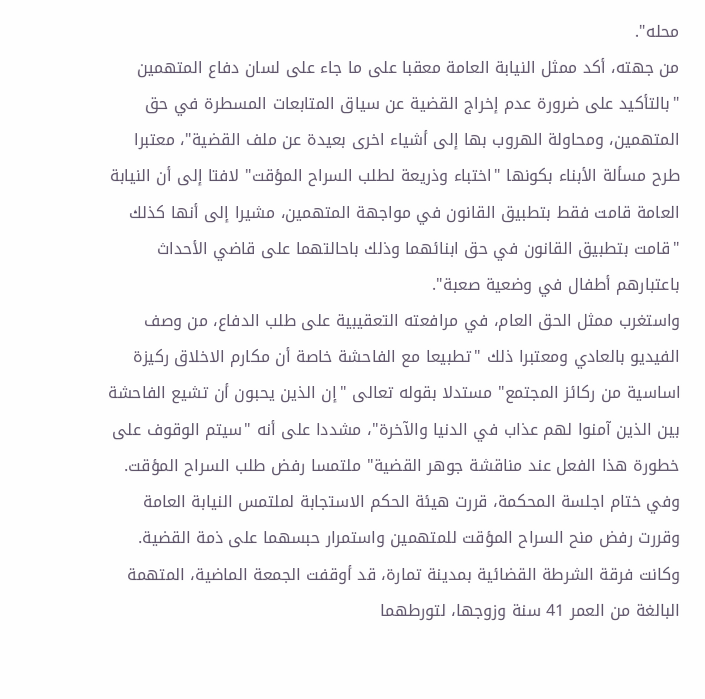محله".
من جهته، أكد ممثل النيابة العامة معقبا على ما جاء على لسان دفاع المتهمين "بالتأكيد على ضرورة عدم إخراج القضية عن سياق المتابعات المسطرة في حق المتهمين، ومحاولة الهروب بها إلى أشياء اخرى بعيدة عن ملف القضية"، معتبرا طرح مسألة الأبناء بكونها "اختباء وذريعة لطلب السراح المؤقت" لافتا إلى أن النيابة العامة قامت فقط بتطبيق القانون في مواجهة المتهمين، مشيرا إلى أنها كذلك "قامت بتطبيق القانون في حق ابنائهما وذلك باحالتهما على قاضي الأحداث باعتبارهم أطفال في وضعية صعبة".
واستغرب ممثل الحق العام، في مرافعته التعقيبية على طلب الدفاع، من وصف الفيديو بالعادي ومعتبرا ذلك "تطبيعا مع الفاحشة خاصة أن مكارم الاخلاق ركيزة اساسية من ركائز المجتمع" مستدلا بقوله تعالى "إن الذين يحبون أن تشيع الفاحشة بين الذين آمنوا لهم عذاب في الدنيا والآخرة"، مشددا على أنه "سيتم الوقوف على خطورة هذا الفعل عند مناقشة جوهر القضية" ملتمسا رفض طلب السراح المؤقت.
وفي ختام اجلسة المحكمة، قررت هيئة الحكم الاستجابة لملتمس النيابة العامة وقررت رفض منح السراح المؤقت للمتهمين واستمرار حبسهما على ذمة القضية.
وكانت فرقة الشرطة القضائية بمدينة تمارة، قد أوقفت الجمعة الماضية، المتهمة البالغة من العمر 41 سنة وزوجها، لتورطهما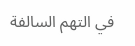في التهم السالفة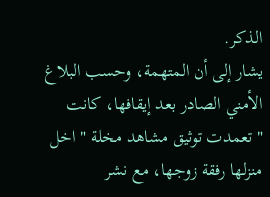الذكر.
يشار إلى أن المتهمة، وحسب البلاغ الأمني الصادر بعد إيقافها، كانت "تعمدت توثيق مشاهد مخلة " اخل منزلها رفقة زوجها، مع نشر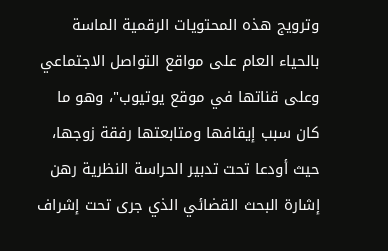وترويج هذه المحتويات الرقمية الماسة بالحياء العام على مواقع التواصل الاجتماعي وعلى قناتها في موقع يوتيوب"، وهو ما كان سبب إيقافها ومتابعتها رفقة زوجها، حيث أودعا تحت تدبير الحراسة النظرية رهن إشارة البحث القضائي الذي جرى تحت إشراف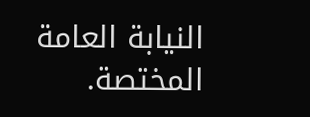النيابة العامة المختصة.